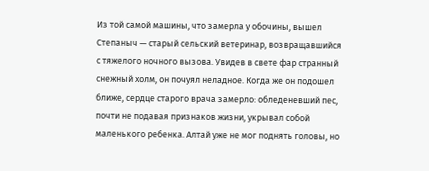Из той самой машины, что замерла у обочины, вышел Степаныч — старый сельский ветеринар, возвращавшийся с тяжелого ночного вызова. Увидев в свете фар странный снежный холм, он почуял неладное. Когда же он подошел ближе, сердце старого врача замерло: обледеневший пес, почти не подавая признаков жизни, укрывал собой маленького ребенка. Алтай уже не мог поднять головы, но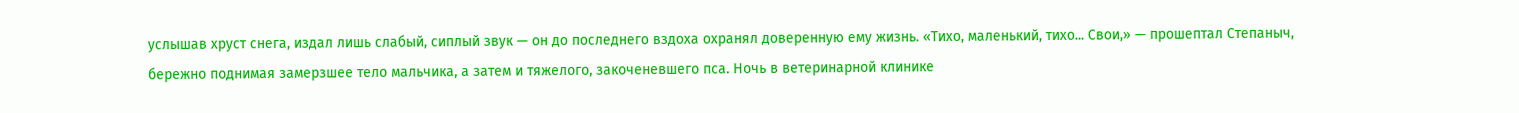услышав хруст снега, издал лишь слабый, сиплый звук — он до последнего вздоха охранял доверенную ему жизнь. «Тихо, маленький, тихо... Свои,» — прошептал Степаныч, бережно поднимая замерзшее тело мальчика, а затем и тяжелого, закоченевшего пса. Ночь в ветеринарной клинике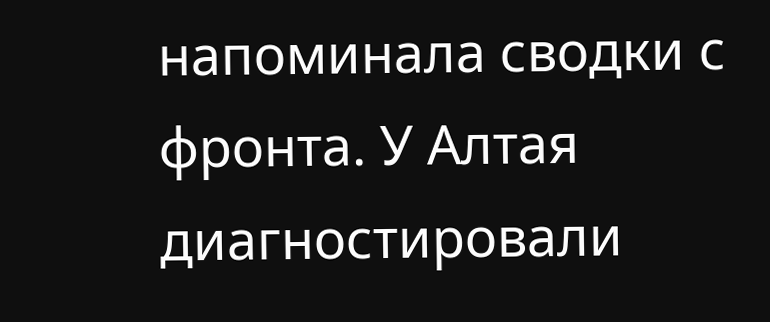напоминала сводки с фронта. У Алтая диагностировали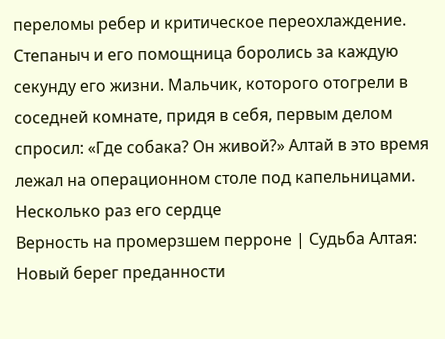переломы ребер и критическое переохлаждение. Степаныч и его помощница боролись за каждую секунду его жизни. Мальчик, которого отогрели в соседней комнате, придя в себя, первым делом спросил: «Где собака? Он живой?» Алтай в это время лежал на операционном столе под капельницами. Несколько раз его сердце
Верность на промерзшем перроне | Судьба Алтая: Новый берег преданности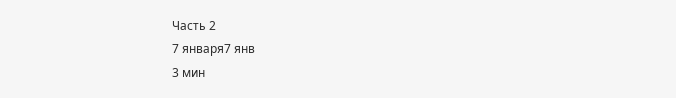Часть 2
7 января7 янв
3 мин